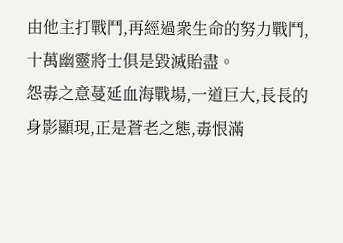由他主打戰鬥,再經過衆生命的努力戰鬥,十萬幽靈將士俱是毀滅貽盡。
怨毒之意蔓延血海戰場,一道巨大,長長的身影顯現,正是蒼老之態,毒恨滿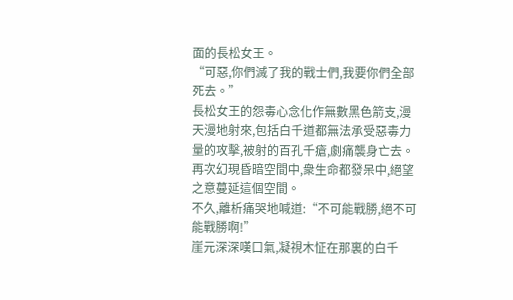面的長松女王。
“可惡,你們滅了我的戰士們,我要你們全部死去。”
長松女王的怨毒心念化作無數黑色箭支,漫天漫地射來,包括白千道都無法承受惡毒力量的攻擊,被射的百孔千瘡,劇痛襲身亡去。
再次幻現昏暗空間中,衆生命都發呆中,絕望之意蔓延這個空間。
不久,離析痛哭地喊道:“不可能戰勝,絕不可能戰勝啊!”
崖元深深嘆口氣,凝視木怔在那裏的白千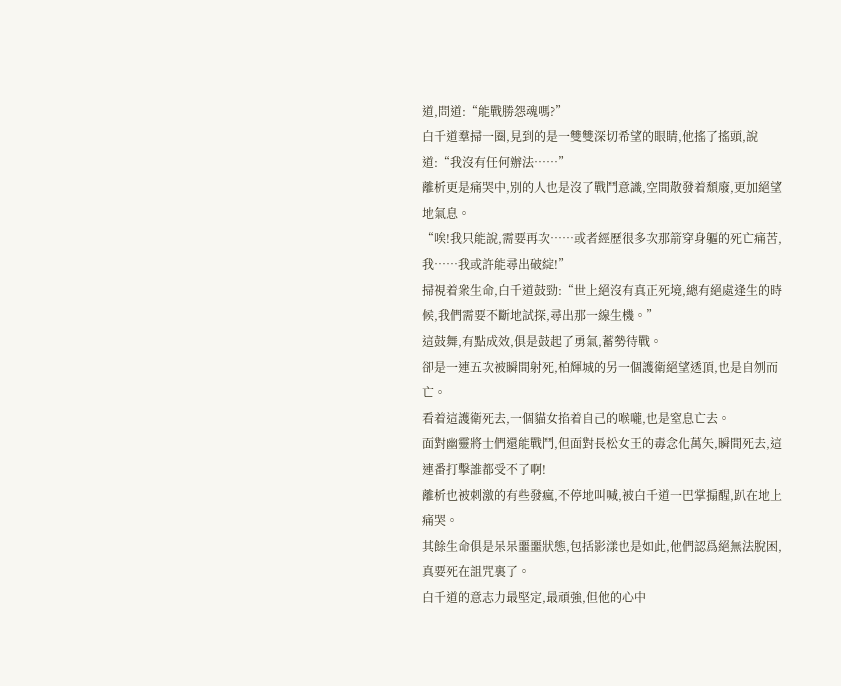道,問道:“能戰勝怨魂嗎?”
白千道羣掃一圈,見到的是一雙雙深切希望的眼睛,他搖了搖頭,說道:“我沒有任何辦法……”
離析更是痛哭中,別的人也是沒了戰鬥意識,空間散發着頹廢,更加絕望地氣息。
“唉!我只能說,需要再次……或者經歷很多次那箭穿身軀的死亡痛苦,我……我或許能尋出破綻!”
掃視着衆生命,白千道鼓勁:“世上絕沒有真正死境,總有絕處逢生的時候,我們需要不斷地試探,尋出那一線生機。”
這鼓舞,有點成效,俱是鼓起了勇氣,蓄勢待戰。
卻是一連五次被瞬間射死,柏輝城的另一個護衛絕望透頂,也是自刎而亡。
看着這護衛死去,一個貓女掐着自己的喉嚨,也是窒息亡去。
面對幽靈將士們還能戰鬥,但面對長松女王的毒念化萬矢,瞬間死去,這連番打擊誰都受不了啊!
離析也被刺激的有些發瘋,不停地叫喊,被白千道一巴掌搧醒,趴在地上痛哭。
其餘生命俱是呆呆噩噩狀態,包括影漾也是如此,他們認爲絕無法脫困,真要死在詛咒裏了。
白千道的意志力最堅定,最頑強,但他的心中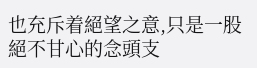也充斥着絕望之意,只是一股絕不甘心的念頭支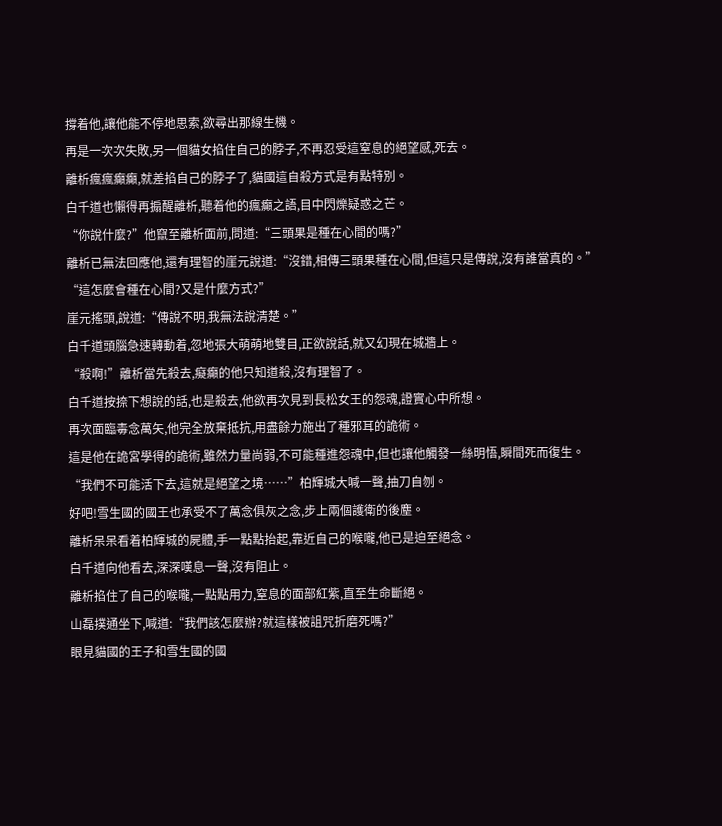撐着他,讓他能不停地思索,欲尋出那線生機。
再是一次次失敗,另一個貓女掐住自己的脖子,不再忍受這窒息的絕望感,死去。
離析瘋瘋癲癲,就差掐自己的脖子了,貓國這自殺方式是有點特別。
白千道也懶得再搧醒離析,聽着他的瘋癲之語,目中閃爍疑惑之芒。
“你說什麼?”他竄至離析面前,問道:“三頭果是種在心間的嗎?”
離析已無法回應他,還有理智的崖元說道:“沒錯,相傳三頭果種在心間,但這只是傳說,沒有誰當真的。”
“這怎麼會種在心間?又是什麼方式?”
崖元搖頭,說道:“傳說不明,我無法說清楚。”
白千道頭腦急速轉動着,忽地張大萌萌地雙目,正欲說話,就又幻現在城牆上。
“殺啊!”離析當先殺去,癡癲的他只知道殺,沒有理智了。
白千道按捺下想說的話,也是殺去,他欲再次見到長松女王的怨魂,證實心中所想。
再次面臨毒念萬矢,他完全放棄抵抗,用盡餘力施出了種邪耳的詭術。
這是他在詭宮學得的詭術,雖然力量尚弱,不可能種進怨魂中,但也讓他觸發一絲明悟,瞬間死而復生。
“我們不可能活下去,這就是絕望之境……”柏輝城大喊一聲,抽刀自刎。
好吧!雪生國的國王也承受不了萬念俱灰之念,步上兩個護衛的後塵。
離析呆呆看着柏輝城的屍體,手一點點抬起,靠近自己的喉嚨,他已是迫至絕念。
白千道向他看去,深深嘆息一聲,沒有阻止。
離析掐住了自己的喉嚨,一點點用力,窒息的面部紅紫,直至生命斷絕。
山磊撲通坐下,喊道:“我們該怎麼辦?就這樣被詛咒折磨死嗎?”
眼見貓國的王子和雪生國的國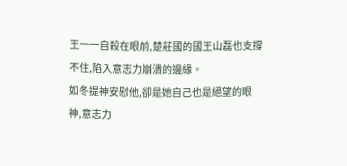王一一自殺在眼前,楚莊國的國王山磊也支撐不住,陷入意志力崩潰的邊緣。
如冬提神安慰他,卻是她自己也是絕望的眼神,意志力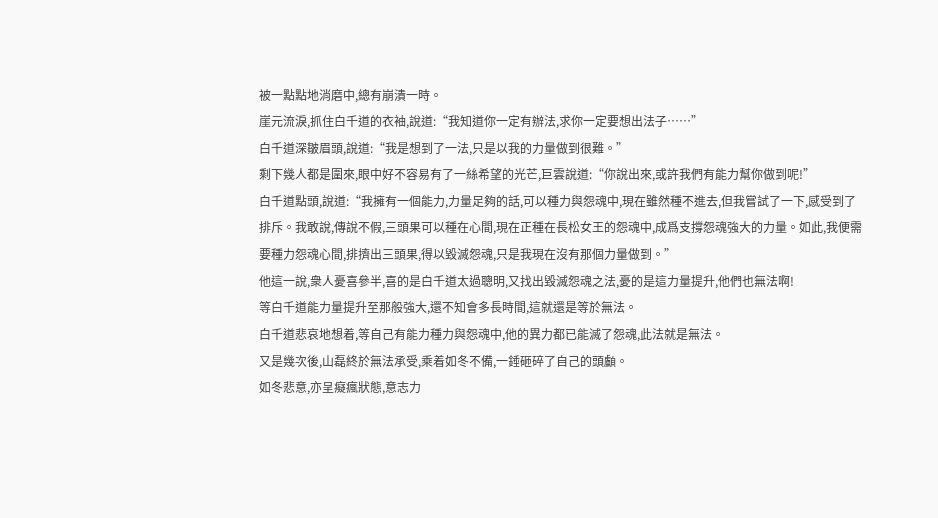被一點點地消磨中,總有崩潰一時。
崖元流淚,抓住白千道的衣袖,說道:“我知道你一定有辦法,求你一定要想出法子……”
白千道深皺眉頭,說道:“我是想到了一法,只是以我的力量做到很難。”
剩下幾人都是圍來,眼中好不容易有了一絲希望的光芒,巨雲說道:“你說出來,或許我們有能力幫你做到呢!”
白千道點頭,說道:“我擁有一個能力,力量足夠的話,可以種力與怨魂中,現在雖然種不進去,但我嘗試了一下,感受到了排斥。我敢說,傳說不假,三頭果可以種在心間,現在正種在長松女王的怨魂中,成爲支撐怨魂強大的力量。如此,我便需要種力怨魂心間,排擠出三頭果,得以毀滅怨魂,只是我現在沒有那個力量做到。”
他這一說,衆人憂喜參半,喜的是白千道太過聰明,又找出毀滅怨魂之法,憂的是這力量提升,他們也無法啊!
等白千道能力量提升至那般強大,還不知會多長時間,這就還是等於無法。
白千道悲哀地想着,等自己有能力種力與怨魂中,他的異力都已能滅了怨魂,此法就是無法。
又是幾次後,山磊終於無法承受,乘着如冬不備,一錘砸碎了自己的頭顱。
如冬悲意,亦呈癡瘋狀態,意志力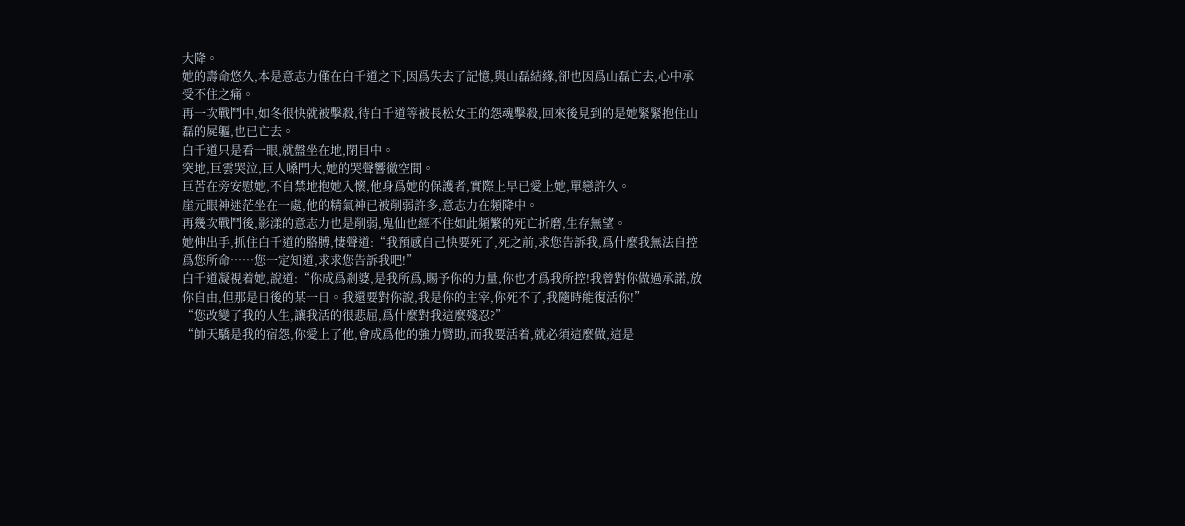大降。
她的壽命悠久,本是意志力僅在白千道之下,因爲失去了記憶,與山磊結緣,卻也因爲山磊亡去,心中承受不住之痛。
再一次戰鬥中,如冬很快就被擊殺,待白千道等被長松女王的怨魂擊殺,回來後見到的是她緊緊抱住山磊的屍軀,也已亡去。
白千道只是看一眼,就盤坐在地,閉目中。
突地,巨雲哭泣,巨人嗓門大,她的哭聲響徹空間。
巨苦在旁安慰她,不自禁地抱她入懷,他身爲她的保護者,實際上早已愛上她,單戀許久。
崖元眼神迷茫坐在一處,他的精氣神已被削弱許多,意志力在頻降中。
再幾次戰鬥後,影漾的意志力也是削弱,鬼仙也經不住如此頻繁的死亡折磨,生存無望。
她伸出手,抓住白千道的胳膊,悽聲道:“我預感自己快要死了,死之前,求您告訴我,爲什麼我無法自控爲您所命……您一定知道,求求您告訴我吧!”
白千道凝視着她,說道:“你成爲剎婆,是我所爲,賜予你的力量,你也才爲我所控!我曾對你做過承諾,放你自由,但那是日後的某一日。我還要對你說,我是你的主宰,你死不了,我隨時能復活你!”
“您改變了我的人生,讓我活的很悲屈,爲什麼對我這麼殘忍?”
“帥天驕是我的宿怨,你愛上了他,會成爲他的強力臂助,而我要活着,就必須這麼做,這是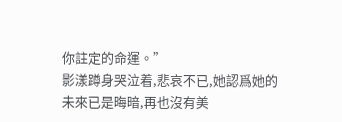你註定的命運。”
影漾蹲身哭泣着,悲哀不已,她認爲她的未來已是晦暗,再也沒有美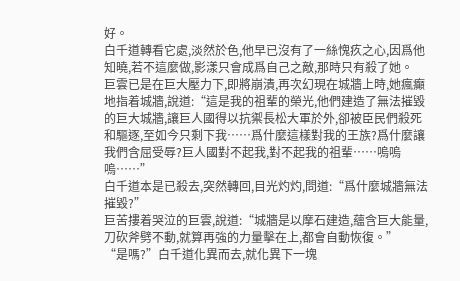好。
白千道轉看它處,淡然於色,他早已沒有了一絲愧疚之心,因爲他知曉,若不這麼做,影漾只會成爲自己之敵,那時只有殺了她。
巨雲已是在巨大壓力下,即將崩潰,再次幻現在城牆上時,她瘋癲地指着城牆,說道:“這是我的祖輩的榮光,他們建造了無法摧毀的巨大城牆,讓巨人國得以抗禦長松大軍於外,卻被臣民們殺死和驅逐,至如今只剩下我……爲什麼這樣對我的王族?爲什麼讓我們含屈受辱?巨人國對不起我,對不起我的祖輩……嗚嗚嗚……”
白千道本是已殺去,突然轉回,目光灼灼,問道:“爲什麼城牆無法摧毀?”
巨苦摟着哭泣的巨雲,說道:“城牆是以摩石建造,蘊含巨大能量,刀砍斧劈不動,就算再強的力量擊在上,都會自動恢復。”
“是嗎?”白千道化異而去,就化異下一塊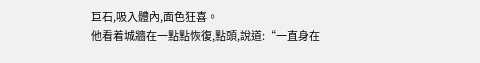巨石,吸入體內,面色狂喜。
他看着城牆在一點點恢復,點頭,說道:“一直身在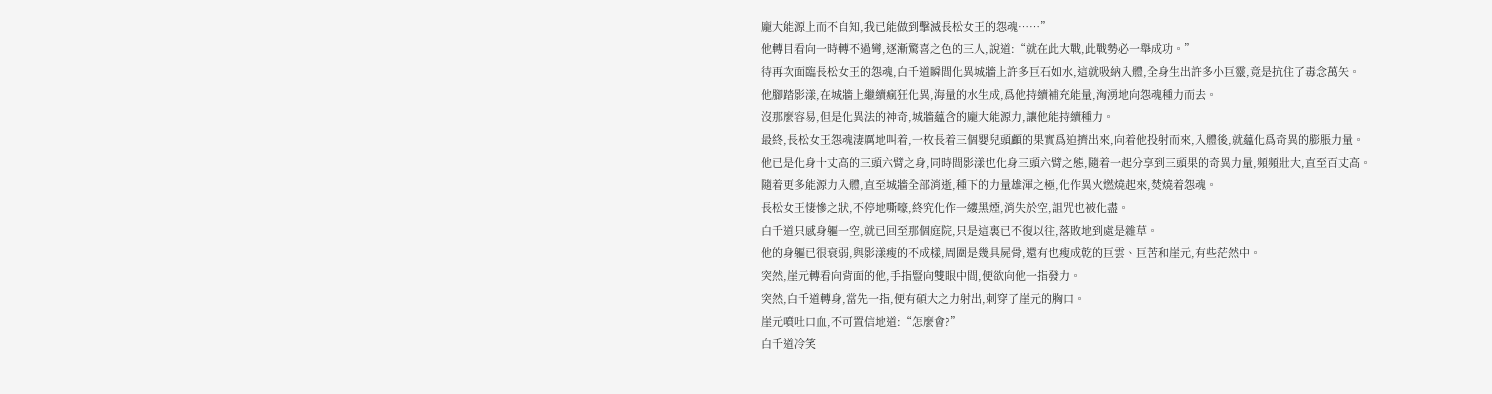龐大能源上而不自知,我已能做到擊滅長松女王的怨魂……”
他轉目看向一時轉不過彎,逐漸驚喜之色的三人,說道:“就在此大戰,此戰勢必一舉成功。”
待再次面臨長松女王的怨魂,白千道瞬間化異城牆上許多巨石如水,這就吸納入體,全身生出許多小巨靈,竟是抗住了毒念萬矢。
他腳踏影漾,在城牆上繼續瘋狂化異,海量的水生成,爲他持續補充能量,洶湧地向怨魂種力而去。
沒那麼容易,但是化異法的神奇,城牆蘊含的龐大能源力,讓他能持續種力。
最終,長松女王怨魂淒厲地叫着,一枚長着三個嬰兒頭顱的果實爲迫擠出來,向着他投射而來,入體後,就蘊化爲奇異的膨脹力量。
他已是化身十丈高的三頭六臂之身,同時間影漾也化身三頭六臂之態,隨着一起分享到三頭果的奇異力量,頻頻壯大,直至百丈高。
隨着更多能源力入體,直至城牆全部消逝,種下的力量雄渾之極,化作異火燃燒起來,焚燒着怨魂。
長松女王悽慘之狀,不停地嘶嚎,終究化作一縷黑煙,消失於空,詛咒也被化盡。
白千道只感身軀一空,就已回至那個庭院,只是這裏已不復以往,落敗地到處是雜草。
他的身軀已很衰弱,與影漾瘦的不成樣,周圍是幾具屍骨,還有也瘦成乾的巨雲、巨苦和崖元,有些茫然中。
突然,崖元轉看向背面的他,手指豎向雙眼中間,便欲向他一指發力。
突然,白千道轉身,當先一指,便有碩大之力射出,刺穿了崖元的胸口。
崖元噴吐口血,不可置信地道:“怎麼會?”
白千道冷笑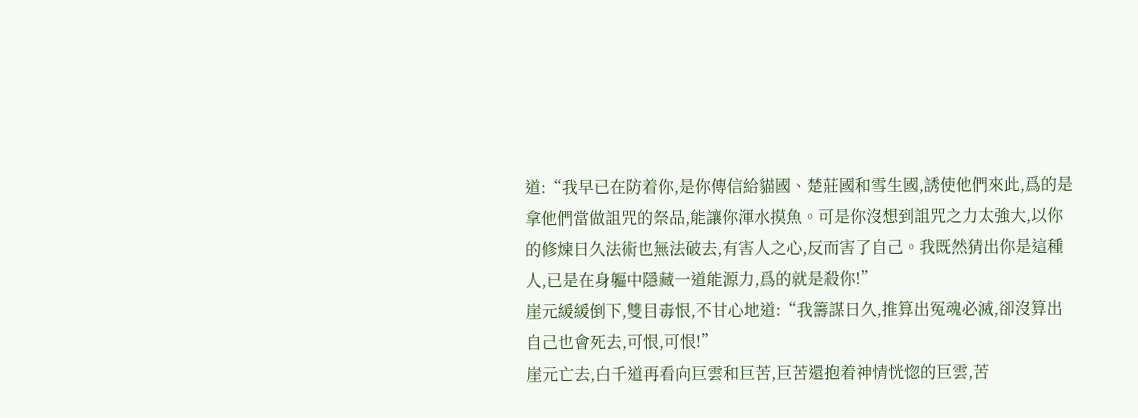道:“我早已在防着你,是你傳信給貓國、楚莊國和雪生國,誘使他們來此,爲的是拿他們當做詛咒的祭品,能讓你渾水摸魚。可是你沒想到詛咒之力太強大,以你的修煉日久法術也無法破去,有害人之心,反而害了自己。我既然猜出你是這種人,已是在身軀中隱藏一道能源力,爲的就是殺你!”
崖元緩緩倒下,雙目毒恨,不甘心地道:“我籌謀日久,推算出冤魂必滅,卻沒算出自己也會死去,可恨,可恨!”
崖元亡去,白千道再看向巨雲和巨苦,巨苦還抱着神情恍惚的巨雲,苦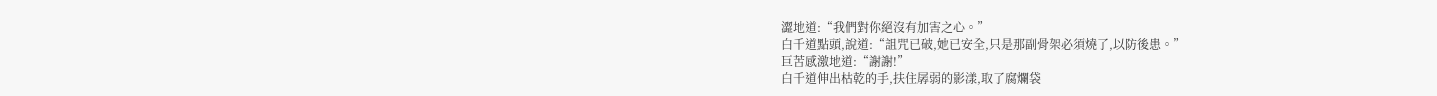澀地道:“我們對你絕沒有加害之心。”
白千道點頭,說道:“詛咒已破,她已安全,只是那副骨架必須燒了,以防後患。”
巨苦感激地道:“謝謝!”
白千道伸出枯乾的手,扶住孱弱的影漾,取了腐爛袋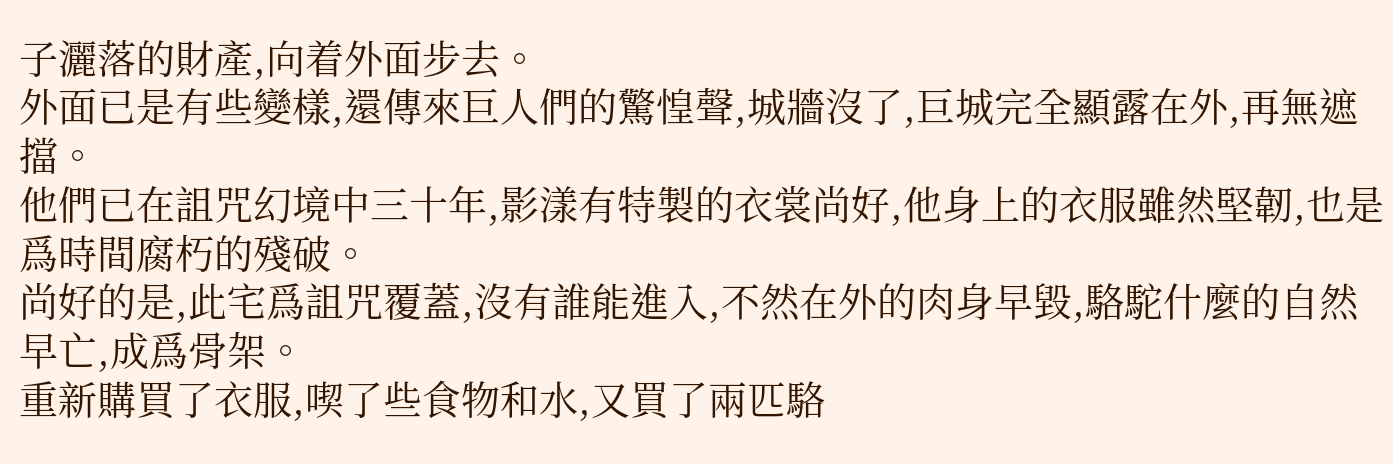子灑落的財產,向着外面步去。
外面已是有些變樣,還傳來巨人們的驚惶聲,城牆沒了,巨城完全顯露在外,再無遮擋。
他們已在詛咒幻境中三十年,影漾有特製的衣裳尚好,他身上的衣服雖然堅韌,也是爲時間腐朽的殘破。
尚好的是,此宅爲詛咒覆蓋,沒有誰能進入,不然在外的肉身早毀,駱駝什麼的自然早亡,成爲骨架。
重新購買了衣服,喫了些食物和水,又買了兩匹駱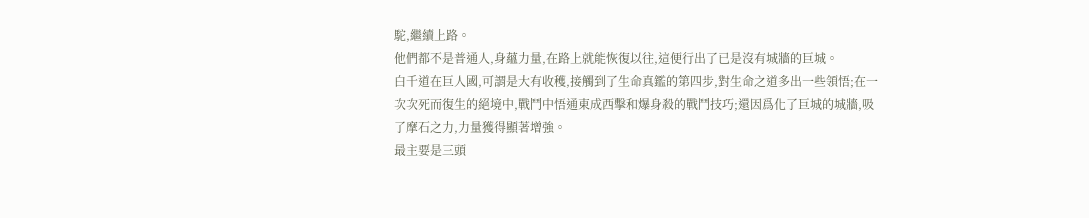駝,繼續上路。
他們都不是普通人,身蘊力量,在路上就能恢復以往,這便行出了已是沒有城牆的巨城。
白千道在巨人國,可謂是大有收穫,接觸到了生命真鑑的第四步,對生命之道多出一些領悟;在一次次死而復生的絕境中,戰鬥中悟通東成西擊和爆身殺的戰鬥技巧;還因爲化了巨城的城牆,吸了摩石之力,力量獲得顯著增強。
最主要是三頭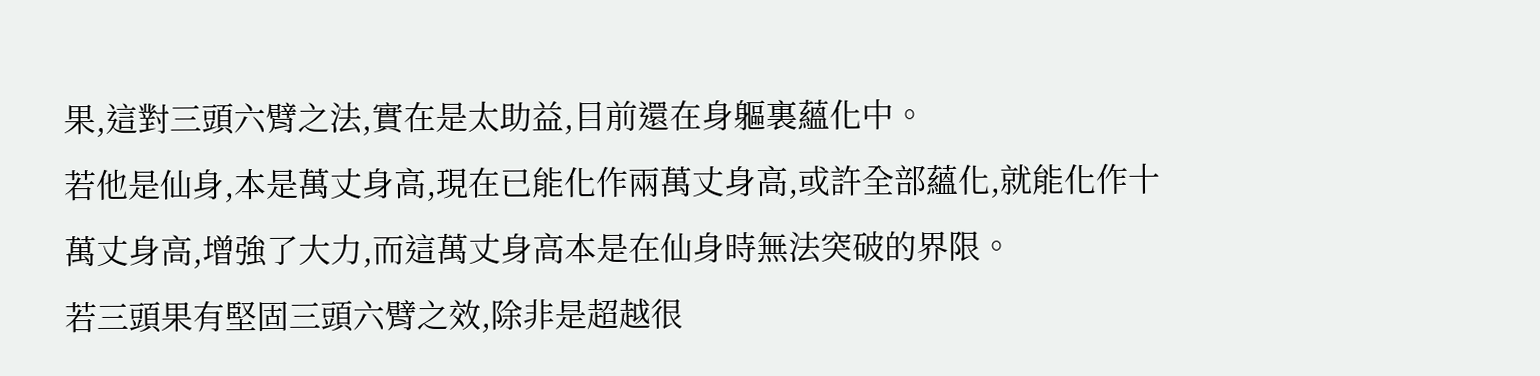果,這對三頭六臂之法,實在是太助益,目前還在身軀裏蘊化中。
若他是仙身,本是萬丈身高,現在已能化作兩萬丈身高,或許全部蘊化,就能化作十萬丈身高,增強了大力,而這萬丈身高本是在仙身時無法突破的界限。
若三頭果有堅固三頭六臂之效,除非是超越很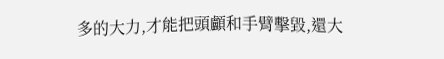多的大力,才能把頭顱和手臂擊毀,還大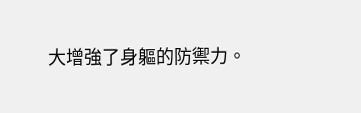大增強了身軀的防禦力。